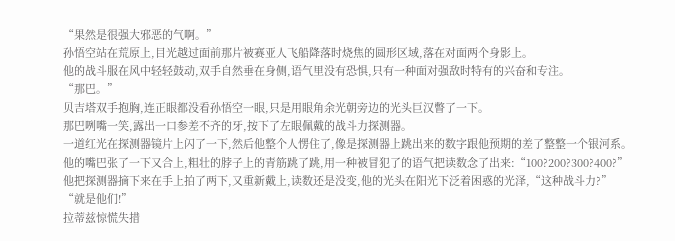“果然是很强大邪恶的气啊。”
孙悟空站在荒原上,目光越过面前那片被赛亚人飞船降落时烧焦的圆形区域,落在对面两个身影上。
他的战斗服在风中轻轻鼓动,双手自然垂在身侧,语气里没有恐惧,只有一种面对强敌时特有的兴奋和专注。
“那巴。”
贝吉塔双手抱胸,连正眼都没看孙悟空一眼,只是用眼角余光朝旁边的光头巨汉瞥了一下。
那巴咧嘴一笑,露出一口参差不齐的牙,按下了左眼佩戴的战斗力探测器。
一道红光在探测器镜片上闪了一下,然后他整个人愣住了,像是探测器上跳出来的数字跟他预期的差了整整一个银河系。
他的嘴巴张了一下又合上,粗壮的脖子上的青筋跳了跳,用一种被冒犯了的语气把读数念了出来:“100?200?300?400?”
他把探测器摘下来在手上拍了两下,又重新戴上,读数还是没变,他的光头在阳光下泛着困惑的光泽,“这种战斗力?”
“就是他们!”
拉蒂兹惊慌失措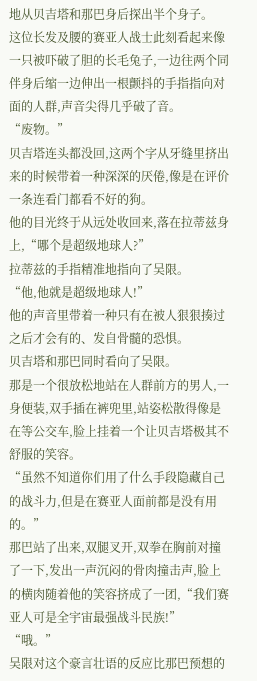地从贝吉塔和那巴身后探出半个身子。
这位长发及腰的赛亚人战士此刻看起来像一只被吓破了胆的长毛兔子,一边往两个同伴身后缩一边伸出一根颤抖的手指指向对面的人群,声音尖得几乎破了音。
“废物。”
贝吉塔连头都没回,这两个字从牙缝里挤出来的时候带着一种深深的厌倦,像是在评价一条连看门都看不好的狗。
他的目光终于从远处收回来,落在拉蒂兹身上,“哪个是超级地球人?”
拉蒂兹的手指精准地指向了吴限。
“他,他就是超级地球人!”
他的声音里带着一种只有在被人狠狠揍过之后才会有的、发自骨髓的恐惧。
贝吉塔和那巴同时看向了吴限。
那是一个很放松地站在人群前方的男人,一身便装,双手插在裤兜里,站姿松散得像是在等公交车,脸上挂着一个让贝吉塔极其不舒服的笑容。
“虽然不知道你们用了什么手段隐藏自己的战斗力,但是在赛亚人面前都是没有用的。”
那巴站了出来,双腿叉开,双拳在胸前对撞了一下,发出一声沉闷的骨肉撞击声,脸上的横肉随着他的笑容挤成了一团,“我们赛亚人可是全宇宙最强战斗民族!”
“哦。”
吴限对这个豪言壮语的反应比那巴预想的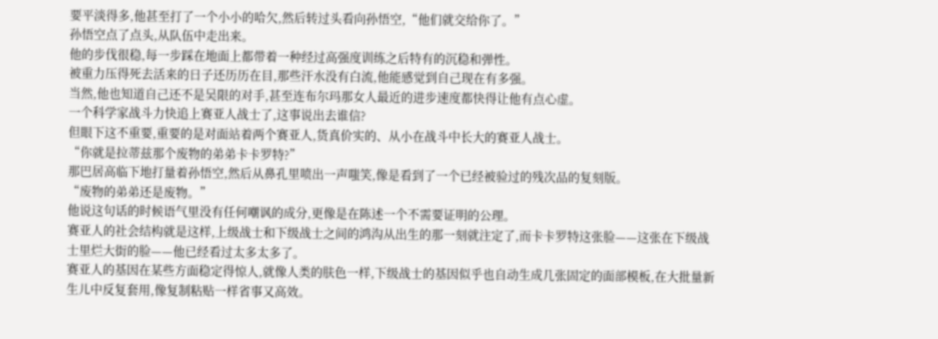要平淡得多,他甚至打了一个小小的哈欠,然后转过头看向孙悟空,“他们就交给你了。”
孙悟空点了点头,从队伍中走出来。
他的步伐很稳,每一步踩在地面上都带着一种经过高强度训练之后特有的沉稳和弹性。
被重力压得死去活来的日子还历历在目,那些汗水没有白流,他能感觉到自己现在有多强。
当然,他也知道自己还不是吴限的对手,甚至连布尔玛那女人最近的进步速度都快得让他有点心虚。
一个科学家战斗力快追上赛亚人战士了,这事说出去谁信?
但眼下这不重要,重要的是对面站着两个赛亚人,货真价实的、从小在战斗中长大的赛亚人战士。
“你就是拉蒂兹那个废物的弟弟卡卡罗特?”
那巴居高临下地打量着孙悟空,然后从鼻孔里喷出一声嗤笑,像是看到了一个已经被验过的残次品的复刻版。
“废物的弟弟还是废物。”
他说这句话的时候语气里没有任何嘲讽的成分,更像是在陈述一个不需要证明的公理。
赛亚人的社会结构就是这样,上级战士和下级战士之间的鸿沟从出生的那一刻就注定了,而卡卡罗特这张脸——这张在下级战士里烂大街的脸——他已经看过太多太多了。
赛亚人的基因在某些方面稳定得惊人,就像人类的肤色一样,下级战士的基因似乎也自动生成几张固定的面部模板,在大批量新生儿中反复套用,像复制粘贴一样省事又高效。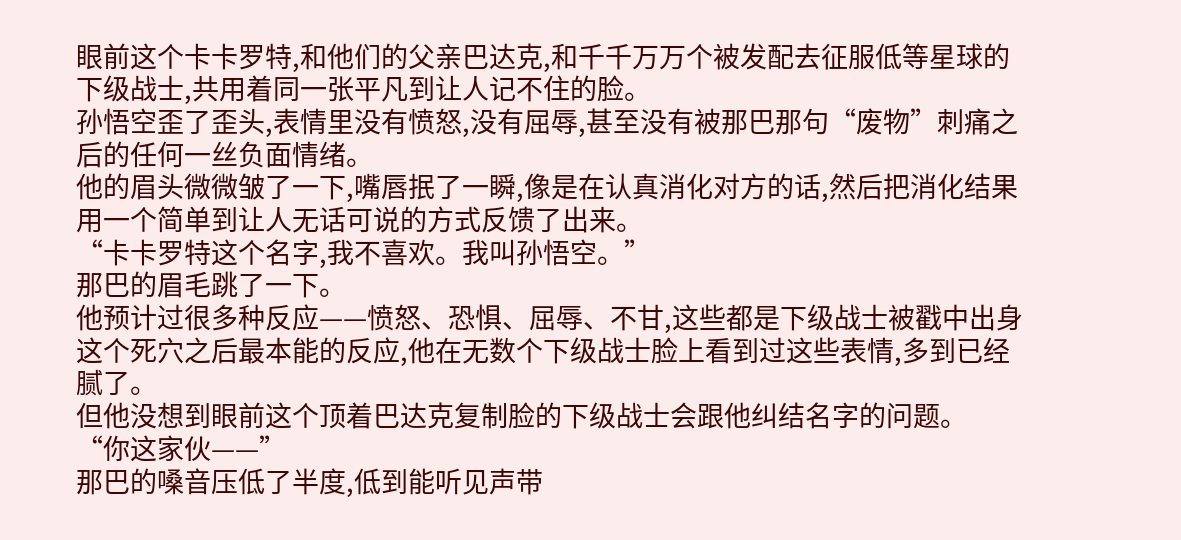眼前这个卡卡罗特,和他们的父亲巴达克,和千千万万个被发配去征服低等星球的下级战士,共用着同一张平凡到让人记不住的脸。
孙悟空歪了歪头,表情里没有愤怒,没有屈辱,甚至没有被那巴那句“废物”刺痛之后的任何一丝负面情绪。
他的眉头微微皱了一下,嘴唇抿了一瞬,像是在认真消化对方的话,然后把消化结果用一个简单到让人无话可说的方式反馈了出来。
“卡卡罗特这个名字,我不喜欢。我叫孙悟空。”
那巴的眉毛跳了一下。
他预计过很多种反应——愤怒、恐惧、屈辱、不甘,这些都是下级战士被戳中出身这个死穴之后最本能的反应,他在无数个下级战士脸上看到过这些表情,多到已经腻了。
但他没想到眼前这个顶着巴达克复制脸的下级战士会跟他纠结名字的问题。
“你这家伙——”
那巴的嗓音压低了半度,低到能听见声带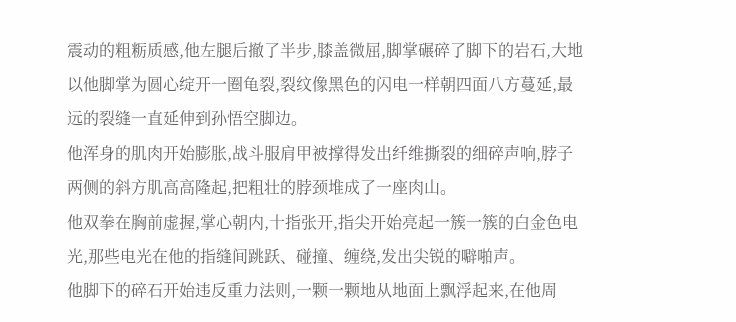震动的粗粝质感,他左腿后撤了半步,膝盖微屈,脚掌碾碎了脚下的岩石,大地以他脚掌为圆心绽开一圈龟裂,裂纹像黑色的闪电一样朝四面八方蔓延,最远的裂缝一直延伸到孙悟空脚边。
他浑身的肌肉开始膨胀,战斗服肩甲被撑得发出纤维撕裂的细碎声响,脖子两侧的斜方肌高高隆起,把粗壮的脖颈堆成了一座肉山。
他双拳在胸前虚握,掌心朝内,十指张开,指尖开始亮起一簇一簇的白金色电光,那些电光在他的指缝间跳跃、碰撞、缠绕,发出尖锐的噼啪声。
他脚下的碎石开始违反重力法则,一颗一颗地从地面上飘浮起来,在他周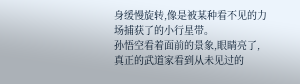身缓慢旋转,像是被某种看不见的力场捕获了的小行星带。
孙悟空看着面前的景象,眼睛亮了,真正的武道家看到从未见过的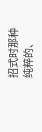招式时那种纯粹的、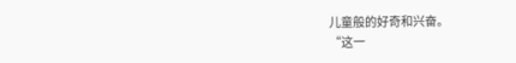儿童般的好奇和兴奋。
“这一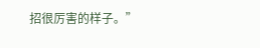招很厉害的样子。”